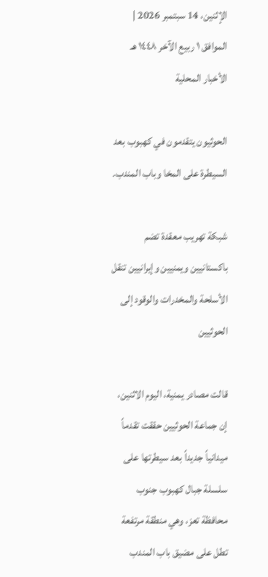الإثنين، 14 سبتمبر 2026 | الموافق ١ ربيع الآخر ١٤٤٨ هـ
الأخبار المحلية

الحوثيون يتقدمون في كهبوب بعد السيطرة على المخا وباب المندب.

شبكة تهريب معقدة تضم باكستانيين ويمنيين وإيرانيين تنقل الأسلحة والمخدرات والوقود إلى الحوثيين

قالت مصادر يمنية، اليوم الاثنين، إن جماعة الحوثيين حققت تقدماً ميدانياً جديداً بعد سيطرتها على سلسلة جبال كهبوب جنوب محافظة تعز، وهي منطقة مرتفعة تطل على مضيق باب المندب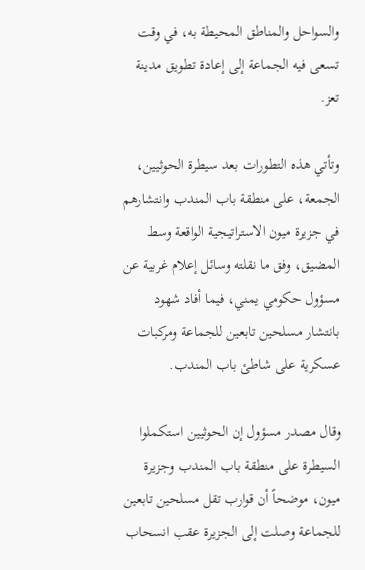والسواحل والمناطق المحيطة به، في وقت تسعى فيه الجماعة إلى إعادة تطويق مدينة تعز.

وتأتي هذه التطورات بعد سيطرة الحوثيين، الجمعة، على منطقة باب المندب وانتشارهم في جزيرة ميون الاستراتيجية الواقعة وسط المضيق، وفق ما نقلته وسائل إعلام غربية عن مسؤول حكومي يمني، فيما أفاد شهود بانتشار مسلحين تابعين للجماعة ومركبات عسكرية على شاطئ باب المندب.

وقال مصدر مسؤول إن الحوثيين استكملوا السيطرة على منطقة باب المندب وجزيرة ميون، موضحاً أن قوارب تقل مسلحين تابعين للجماعة وصلت إلى الجزيرة عقب انسحاب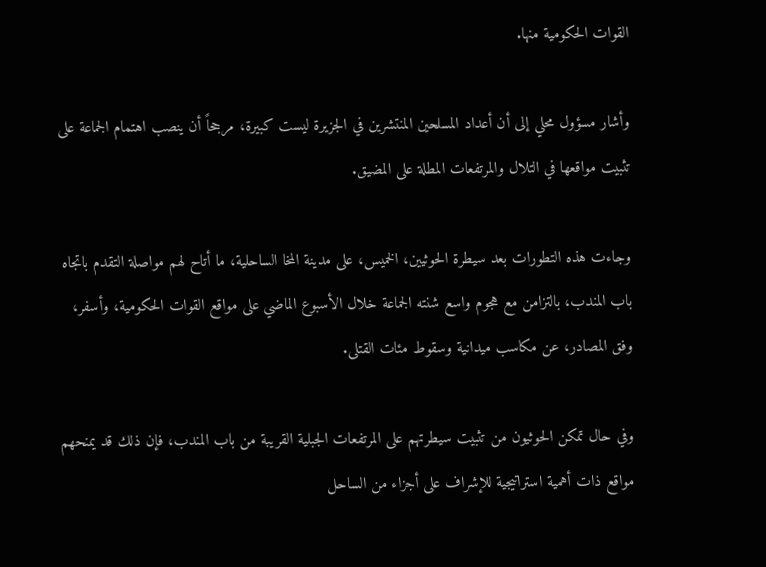القوات الحكومية منها.

وأشار مسؤول محلي إلى أن أعداد المسلحين المنتشرين في الجزيرة ليست كبيرة، مرجحاً أن ينصب اهتمام الجماعة على تثبيت مواقعها في التلال والمرتفعات المطلة على المضيق.

وجاءت هذه التطورات بعد سيطرة الحوثيين، الخميس، على مدينة المخا الساحلية، ما أتاح لهم مواصلة التقدم باتجاه باب المندب، بالتزامن مع هجوم واسع شنته الجماعة خلال الأسبوع الماضي على مواقع القوات الحكومية، وأسفر، وفق المصادر، عن مكاسب ميدانية وسقوط مئات القتلى.

وفي حال تمكن الحوثيون من تثبيت سيطرتهم على المرتفعات الجبلية القريبة من باب المندب، فإن ذلك قد يمنحهم مواقع ذات أهمية استراتيجية للإشراف على أجزاء من الساحل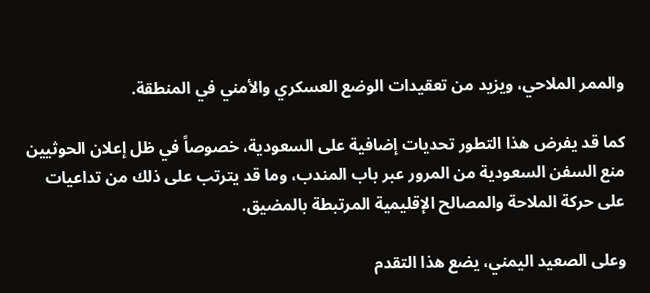والممر الملاحي، ويزيد من تعقيدات الوضع العسكري والأمني في المنطقة.

كما قد يفرض هذا التطور تحديات إضافية على السعودية، خصوصاً في ظل إعلان الحوثيين منع السفن السعودية من المرور عبر باب المندب، وما قد يترتب على ذلك من تداعيات على حركة الملاحة والمصالح الإقليمية المرتبطة بالمضيق.

وعلى الصعيد اليمني، يضع هذا التقدم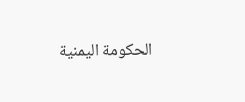الحكومة اليمنية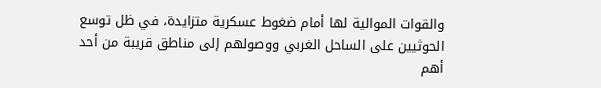والقوات الموالية لها أمام ضغوط عسكرية متزايدة، في ظل توسع الحوثيين على الساحل الغربي ووصولهم إلى مناطق قريبة من أحد أهم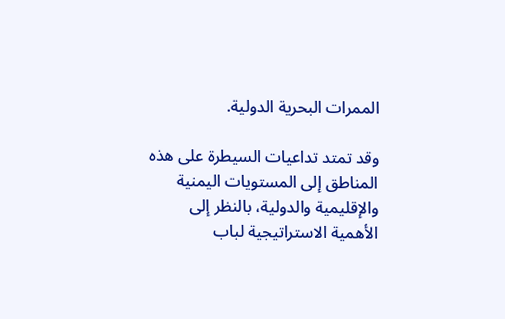الممرات البحرية الدولية.

وقد تمتد تداعيات السيطرة على هذه المناطق إلى المستويات اليمنية والإقليمية والدولية، بالنظر إلى الأهمية الاستراتيجية لباب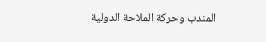المندب وحركة الملاحة الدولية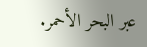عبر البحر الأحمر.